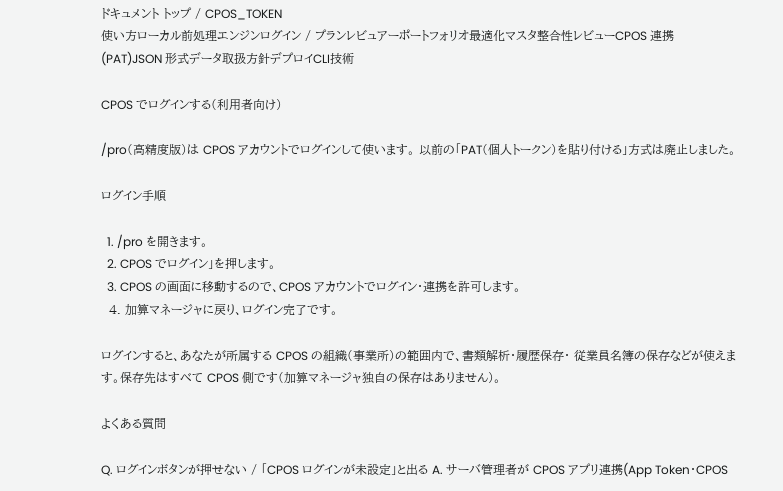ドキュメント トップ / CPOS_TOKEN
使い方ローカル前処理エンジンログイン / プランレビュアーポートフォリオ最適化マスタ整合性レビューCPOS 連携 (PAT)JSON 形式データ取扱方針デプロイCLI技術

CPOS でログインする(利用者向け)

/pro(高精度版)は CPOS アカウントでログインして使います。 以前の「PAT(個人トークン)を貼り付ける」方式は廃止しました。

ログイン手順

  1. /pro を開きます。
  2. CPOS でログイン」を押します。
  3. CPOS の画面に移動するので、CPOS アカウントでログイン・連携を許可します。
  4. 加算マネージャに戻り、ログイン完了です。

ログインすると、あなたが所属する CPOS の組織(事業所)の範囲内で、書類解析・履歴保存・ 従業員名簿の保存などが使えます。保存先はすべて CPOS 側です(加算マネージャ独自の保存はありません)。

よくある質問

Q. ログインボタンが押せない / 「CPOS ログインが未設定」と出る A. サーバ管理者が CPOS アプリ連携(App Token・CPOS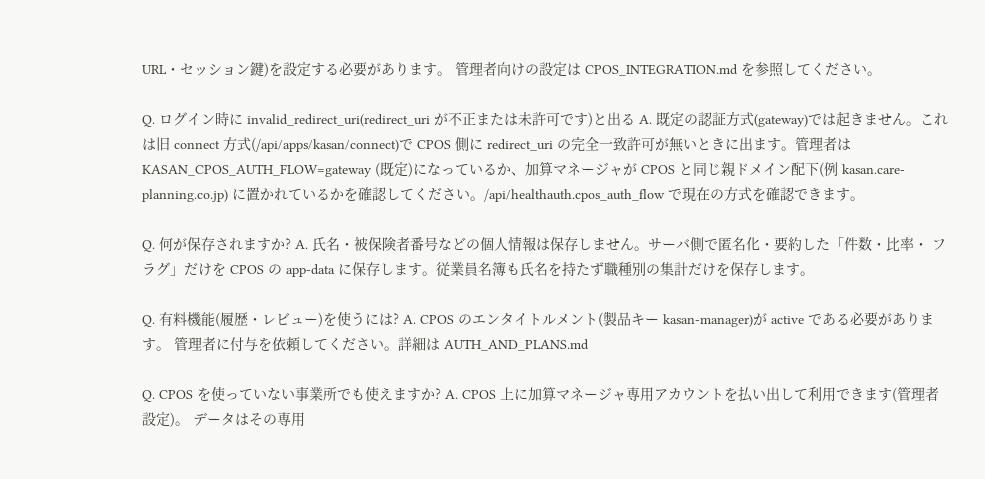URL・セッション鍵)を設定する必要があります。 管理者向けの設定は CPOS_INTEGRATION.md を参照してください。

Q. ログイン時に invalid_redirect_uri(redirect_uri が不正または未許可です)と出る A. 既定の認証方式(gateway)では起きません。これは旧 connect 方式(/api/apps/kasan/connect)で CPOS 側に redirect_uri の完全一致許可が無いときに出ます。管理者は KASAN_CPOS_AUTH_FLOW=gateway (既定)になっているか、加算マネージャが CPOS と同じ親ドメイン配下(例 kasan.care-planning.co.jp) に置かれているかを確認してください。/api/healthauth.cpos_auth_flow で現在の方式を確認できます。

Q. 何が保存されますか? A. 氏名・被保険者番号などの個人情報は保存しません。サーバ側で匿名化・要約した「件数・比率・ フラグ」だけを CPOS の app-data に保存します。従業員名簿も氏名を持たず職種別の集計だけを保存します。

Q. 有料機能(履歴・レビュー)を使うには? A. CPOS のエンタイトルメント(製品キー kasan-manager)が active である必要があります。 管理者に付与を依頼してください。詳細は AUTH_AND_PLANS.md

Q. CPOS を使っていない事業所でも使えますか? A. CPOS 上に加算マネージャ専用アカウントを払い出して利用できます(管理者設定)。 データはその専用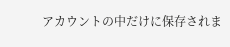アカウントの中だけに保存されま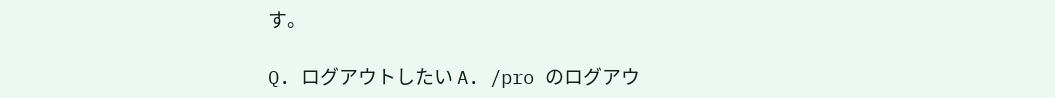す。

Q. ログアウトしたい A. /pro のログアウ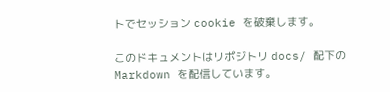トでセッション cookie を破棄します。

このドキュメントはリポジトリ docs/ 配下の Markdown を配信しています。